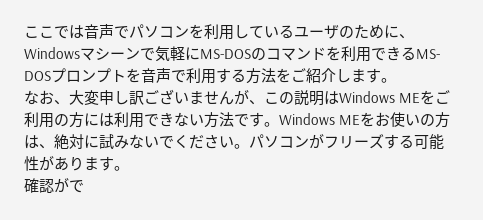ここでは音声でパソコンを利用しているユーザのために、Windowsマシーンで気軽にMS-DOSのコマンドを利用できるMS-DOSプロンプトを音声で利用する方法をご紹介します。
なお、大変申し訳ございませんが、この説明はWindows MEをご利用の方には利用できない方法です。Windows MEをお使いの方は、絶対に試みないでください。パソコンがフリーズする可能性があります。
確認がで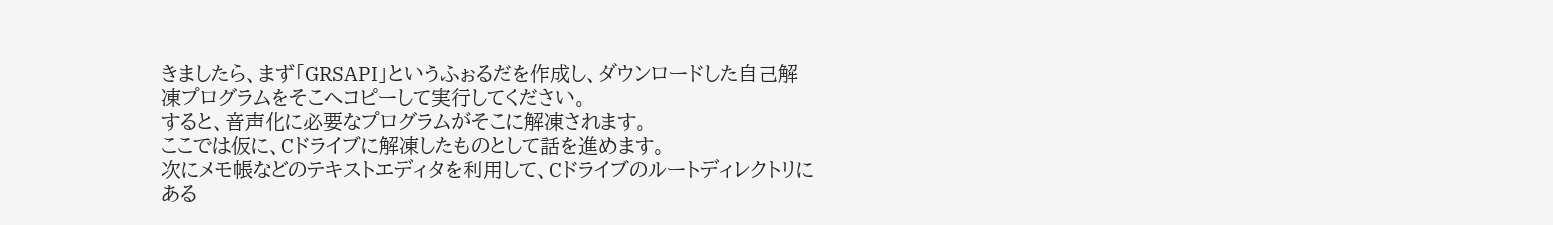きましたら、まず「GRSAPI」というふぉるだを作成し、ダウンロードした自己解凍プログラムをそこへコピーして実行してください。
すると、音声化に必要なプログラムがそこに解凍されます。
ここでは仮に、Cドライブに解凍したものとして話を進めます。
次にメモ帳などのテキストエディタを利用して、Cドライブのルートディレクトリにある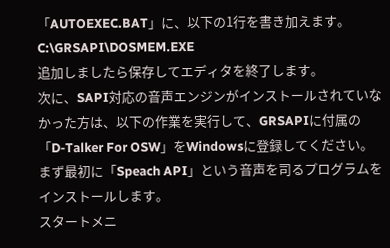「AUTOEXEC.BAT」に、以下の1行を書き加えます。
C:\GRSAPI\DOSMEM.EXE
追加しましたら保存してエディタを終了します。
次に、SAPI対応の音声エンジンがインストールされていなかった方は、以下の作業を実行して、GRSAPIに付属の「D-Talker For OSW」をWindowsに登録してください。
まず最初に「Speach API」という音声を司るプログラムをインストールします。
スタートメニ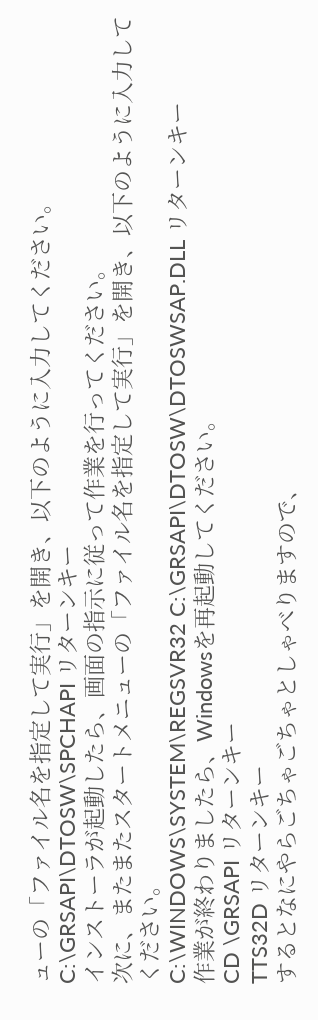ューの「ファイル名を指定して実行」を開き、以下のように入力してください。
C:\GRSAPI\DTOSW\SPCHAPI リターンキー
インストーラが起動したら、画面の指示に従って作業を行ってください。
次に、またまたスタートメニューの「ファイル名を指定して実行」を開き、以下のように入力してください。
C:\WINDOWS\SYSTEM\REGSVR32 C:\GRSAPI\DTOSW\DTOSWSAP.DLL リターンキー
作業が終わりましたら、Windowsを再起動してください。
CD \GRSAPI リターンキー
TTS32D リターンキー
するとなにやらごちゃごちゃとしゃべりますので、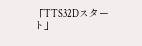「TTS32Dスタート」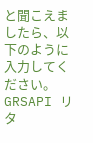と聞こえましたら、以下のように入力してください。
GRSAPI リタ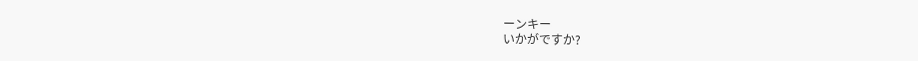ーンキー
いかがですか?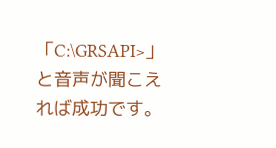「C:\GRSAPI>」と音声が聞こえれば成功です。